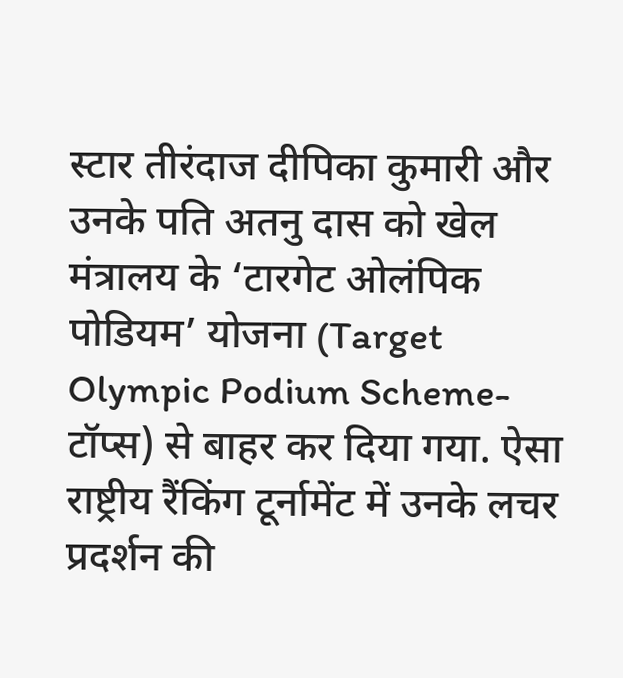स्टार तीरंदाज दीपिका कुमारी और उनके पति अतनु दास को खेल मंत्रालय के ‘टारगेट ओलंपिक पोडियम’ योजना (Target Olympic Podium Scheme- टॉप्स) से बाहर कर दिया गया. ऐसा राष्ट्रीय रैंकिंग टूर्नामेंट में उनके लचर प्रदर्शन की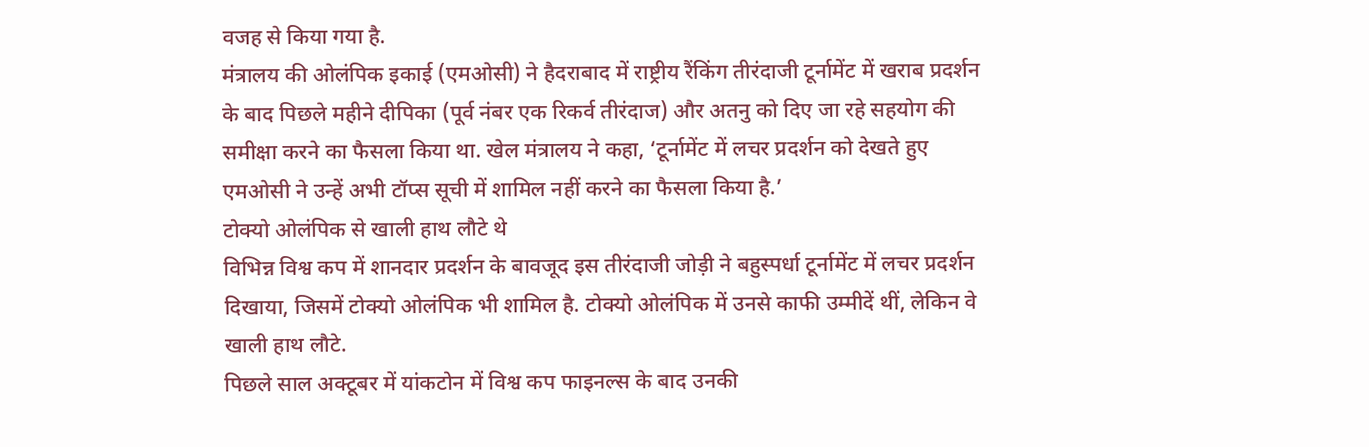वजह से किया गया है.
मंत्रालय की ओलंपिक इकाई (एमओसी) ने हैदराबाद में राष्ट्रीय रैंकिंग तीरंदाजी टूर्नामेंट में खराब प्रदर्शन के बाद पिछले महीने दीपिका (पूर्व नंबर एक रिकर्व तीरंदाज) और अतनु को दिए जा रहे सहयोग की समीक्षा करने का फैसला किया था. खेल मंत्रालय ने कहा, ‘टूर्नामेंट में लचर प्रदर्शन को देखते हुए एमओसी ने उन्हें अभी टॉप्स सूची में शामिल नहीं करने का फैसला किया है.’
टोक्यो ओलंपिक से खाली हाथ लौटे थे
विभिन्न विश्व कप में शानदार प्रदर्शन के बावजूद इस तीरंदाजी जोड़ी ने बहुस्पर्धा टूर्नामेंट में लचर प्रदर्शन दिखाया, जिसमें टोक्यो ओलंपिक भी शामिल है. टोक्यो ओलंपिक में उनसे काफी उम्मीदें थीं, लेकिन वे खाली हाथ लौटे.
पिछले साल अक्टूबर में यांकटोन में विश्व कप फाइनल्स के बाद उनकी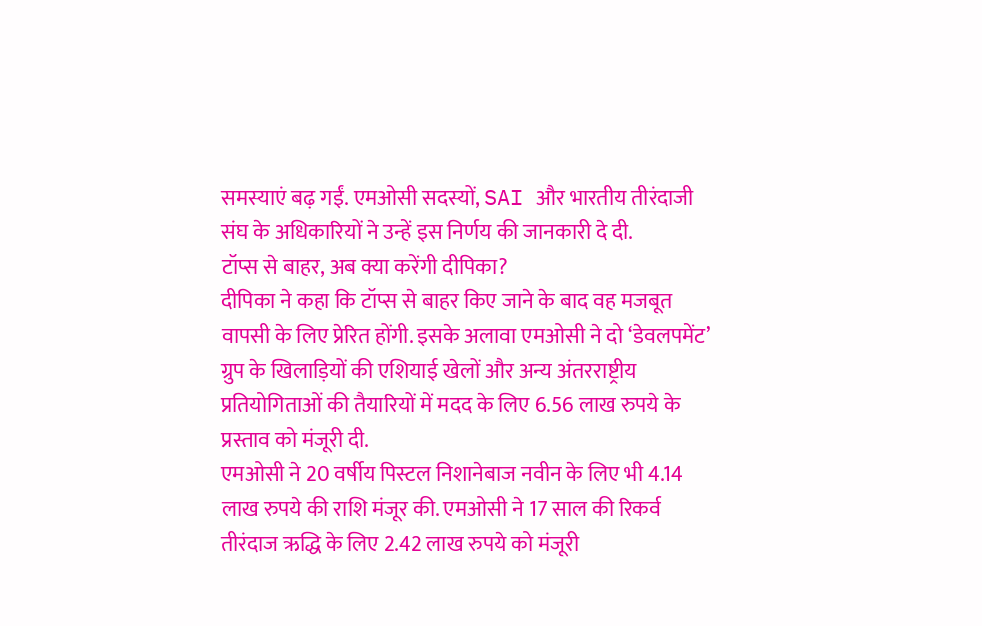समस्याएं बढ़ गईं. एमओसी सदस्यों, SAI और भारतीय तीरंदाजी संघ के अधिकारियों ने उन्हें इस निर्णय की जानकारी दे दी.
टॉप्स से बाहर, अब क्या करेंगी दीपिका?
दीपिका ने कहा कि टॉप्स से बाहर किए जाने के बाद वह मजबूत वापसी के लिए प्रेरित होंगी. इसके अलावा एमओसी ने दो ‘डेवलपमेंट’ ग्रुप के खिलाड़ियों की एशियाई खेलों और अन्य अंतरराष्ट्रीय प्रतियोगिताओं की तैयारियों में मदद के लिए 6.56 लाख रुपये के प्रस्ताव को मंजूरी दी.
एमओसी ने 20 वर्षीय पिस्टल निशानेबाज नवीन के लिए भी 4.14 लाख रुपये की राशि मंजूर की. एमओसी ने 17 साल की रिकर्व तीरंदाज ऋद्धि के लिए 2.42 लाख रुपये को मंजूरी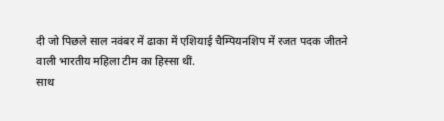दी जो पिछले साल नवंबर में ढाका में एशियाई चैम्पियनशिप में रजत पदक जीतने वाली भारतीय महिला टीम का हिस्सा थीं.
साथ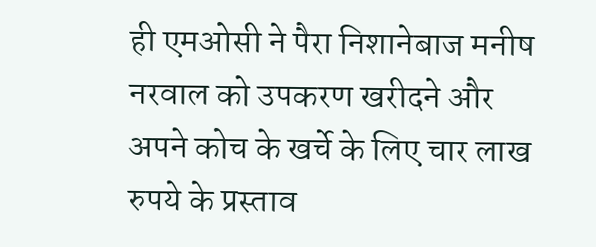ही एमओसी ने पैरा निशानेबाज मनीष नरवाल को उपकरण खरीदने और अपने कोच के खर्चे के लिए चार लाख रुपये के प्रस्ताव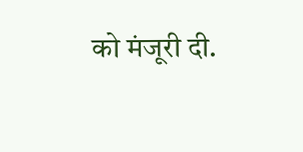को मंजूरी दी.